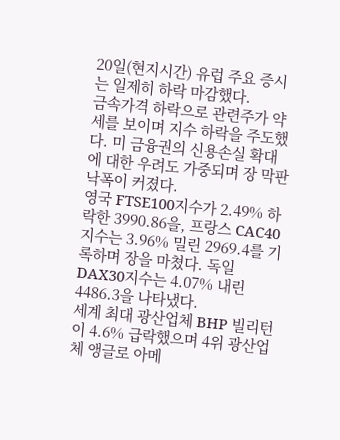20일(현지시간) 유럽 주요 증시는 일제히 하락 마감했다.
금속가격 하락으로 관련주가 약세를 보이며 지수 하락을 주도했다. 미 금융권의 신용손실 확대에 대한 우려도 가중되며 장 막판 낙폭이 커졌다.
영국 FTSE100지수가 2.49% 하락한 3990.86을, 프랑스 CAC40지수는 3.96% 밀린 2969.4를 기록하며 장을 마쳤다. 독일 DAX30지수는 4.07% 내린 4486.3을 나타냈다.
세계 최대 광산업체 BHP 빌리턴이 4.6% 급락했으며 4위 광산업체 앵글로 아메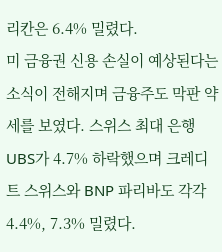리칸은 6.4% 밀렸다.
미 금융권 신용 손실이 예상된다는 소식이 전해지며 금융주도 막판 약세를 보였다. 스위스 최대 은행 UBS가 4.7% 하락했으며 크레디트 스위스와 BNP 파리바도 각각 4.4%, 7.3% 밀렸다.